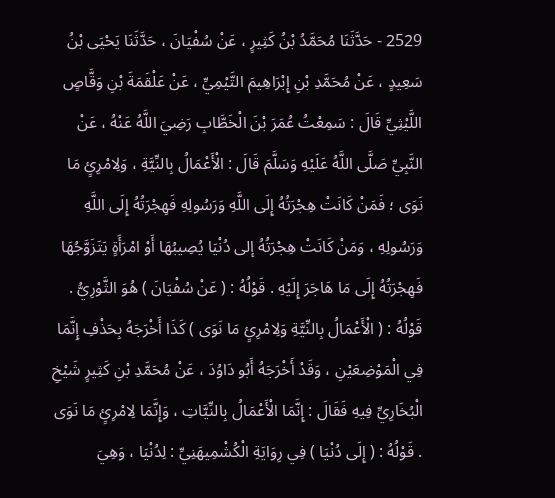2529 - حَدَّثَنَا مُحَمَّدُ بْنُ كَثِيرٍ ، عَنْ سُفْيَانَ ، حَدَّثَنَا يَحْيَى بْنُ سَعِيدٍ ، عَنْ مُحَمَّدِ بْنِ إِبْرَاهِيمَ التَّيْمِيِّ ، عَنْ عَلْقَمَةَ بْنِ وَقَّاصٍ اللَّيْثِيِّ قَالَ : سَمِعْتُ عُمَرَ بْنَ الْخَطَّابِ رَضِيَ اللَّهُ عَنْهُ ، عَنْ النَّبِيِّ صَلَّى اللَّهُ عَلَيْهِ وَسَلَّمَ قَالَ : الْأَعْمَالُ بِالنِّيَّةِ ، وَلِامْرِئٍ مَا نَوَى ؛ فَمَنْ كَانَتْ هِجْرَتُهُ إِلَى اللَّهِ وَرَسُولِهِ فَهِجْرَتُهُ إِلَى اللَّهِ وَرَسُولِهِ ، وَمَنْ كَانَتْ هِجْرَتُهُ إلى دُنْيَا يُصِيبُهَا أَوْ امْرَأَةٍ يَتَزَوَّجُهَا فَهِجْرَتُهُ إِلَى مَا هَاجَرَ إِلَيْهِ . قَوْلُهُ : ( عَنْ سُفْيَانَ ) هُوَ الثَّوْرِيُّ . قَوْلُهُ : ( الْأَعْمَالُ بِالنِّيَّةِ وَلِامْرِئٍ مَا نَوَى ) كَذَا أَخْرَجَهُ بِحَذْفِ إِنَّمَا فِي الْمَوْضِعَيْنِ ، وَقَدْ أَخْرَجَهُ أَبُو دَاوُدَ ، عَنْ مُحَمَّدِ بْنِ كَثِيرٍ شَيْخِ الْبُخَارِيِّ فِيهِ فَقَالَ : إِنَّمَا الْأَعْمَالُ بِالنِّيَّاتِ ، وَإِنَّمَا لِامْرِئٍ مَا نَوَى . قَوْلُهُ : ( إِلَى دُنْيَا ) فِي رِوَايَةِ الْكُشْمِيهَنِيِّ : لِدُنْيَا ، وَهِيَ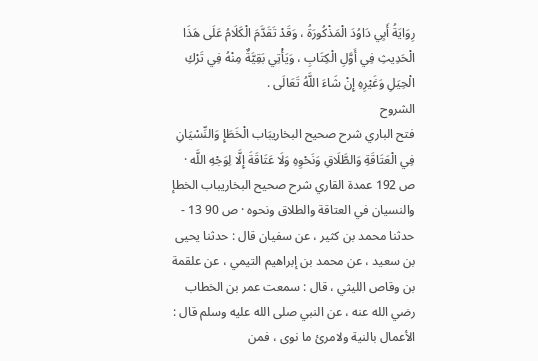رِوَايَةُ أَبِي دَاوُدَ الْمَذْكُورَةُ ، وَقَدْ تَقَدَّمَ الْكَلَامُ عَلَى هَذَا الْحَدِيثِ فِي أَوَّلِ الْكِتَابِ ، وَيَأْتِي بَقِيَّةٌ مِنْهُ فِي تَرْكِ الْحِيَلِ وَغَيْرِهِ إِنْ شَاءَ اللَّهُ تَعَالَى .
الشروح
فتح الباري شرح صحيح البخاريبَاب الْخَطَإِ وَالنِّسْيَانِ فِي الْعَتَاقَةِ وَالطَّلَاقِ وَنَحْوِهِ وَلَا عَتَاقَةَ إِلَّا لِوَجْهِ اللَّه · ص 192 عمدة القاري شرح صحيح البخاريباب الخطإ والنسيان في العتاقة والطلاق ونحوه · ص 90 13 - حدثنا محمد بن كثير ، عن سفيان قال : حدثنا يحيى بن سعيد ، عن محمد بن إبراهيم التيمي ، عن علقمة بن وقاص الليثي ، قال : سمعت عمر بن الخطاب رضي الله عنه ، عن النبي صلى الله عليه وسلم قال : الأعمال بالنية ولامرئ ما نوى ، فمن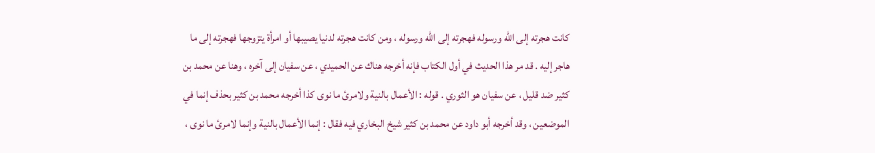كانت هجرته إلى الله ورسوله فهجرته إلى الله ورسوله ، ومن كانت هجرته لدنيا يصيبها أو امرأة يتزوجها فهجرته إلى ما هاجر إليه . قد مر هذا الحديث في أول الكتاب فإنه أخرجه هناك عن الحميدي ، عن سفيان إلى آخره ، وهنا عن محمد بن كثير ضد قليل ، عن سفيان هو الثوري . قوله : الأعمال بالنية ولامرئ ما نوى كذا أخرجه محمد بن كثير بحذف إنما في الموضعين ، وقد أخرجه أبو داود عن محمد بن كثير شيخ البخاري فيه فقال : إنما الأعمال بالنية وإنما لامرئ ما نوى ،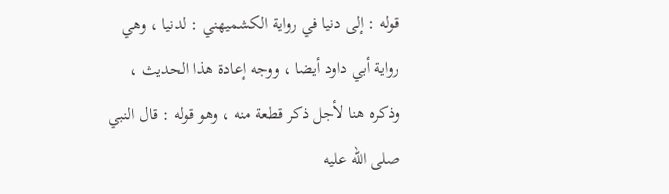قوله : إلى دنيا في رواية الكشميهني : لدنيا ، وهي رواية أبي داود أيضا ، ووجه إعادة هذا الحديث ، وذكره هنا لأجل ذكر قطعة منه ، وهو قوله : قال النبي صلى الله عليه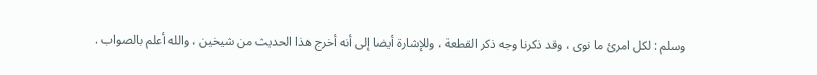وسلم : لكل امرئ ما نوى ، وقد ذكرنا وجه ذكر القطعة ، وللإشارة أيضا إلى أنه أخرج هذا الحديث من شيخين ، والله أعلم بالصواب .